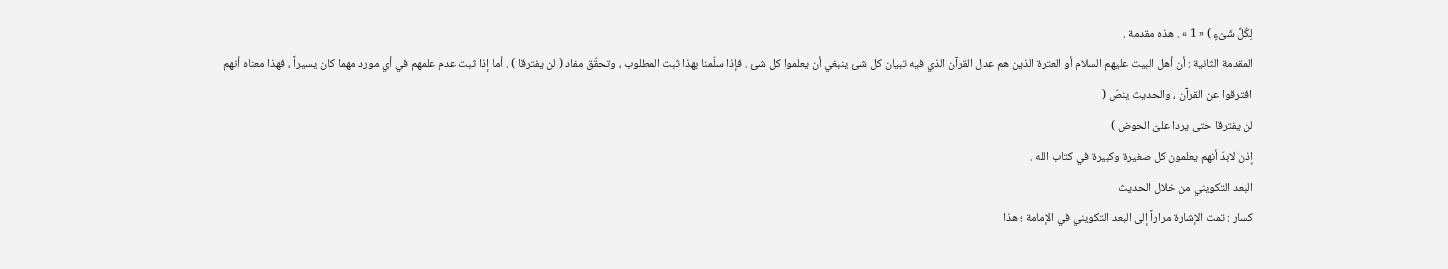لِكُلِّ شَىْءٍ ) « 1 » . هذه مقدمة .
المقدمة الثانية : أن أهل البيت عليهم السلام أو العترة الذين هم عدل القرآن الذي فيه تبيان كل شئ ينبغي أن يعلموا كل شئ . فإذا سلّمنا بهذا ثبت المطلوب ، وتحقّق مفاد ( لن يفترقا ) . أما إذا ثبت عدم علمهم في أي مورد مهما كان يسيراً ، فهذا معناه أنهم
افترقوا عن القرآن ، والحديث ينصّ (
لن يفترقا حتى يردا علىّ الحوض )
إذن لابدّ أنهم يعلمون كل صغيرة وكبيرة في كتاب الله .
البعد التكويني من خلال الحديث
كسار : تمت الإشارة مراراً إلى البعد التكويني في الإمامة ؛ هذا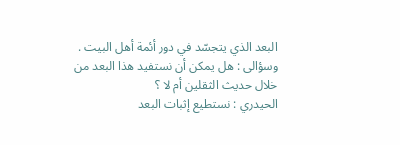البعد الذي يتجسّد في دور أئمة أهل البيت . وسؤالى : هل يمكن أن نستفيد هذا البعد من خلال حديث الثقلين أم لا ؟
الحيدري : نستطيع إثبات البعد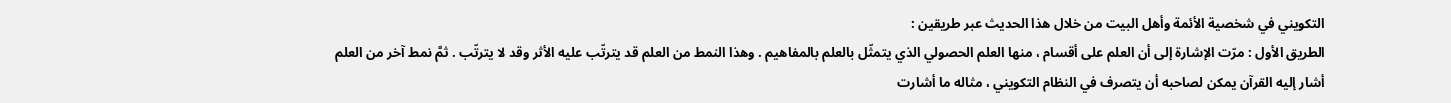التكويني في شخصية الأئمة وأهل البيت من خلال هذا الحديث عبر طريقين :
الطريق الأول : مرّت الإشارة إلى أن العلم على أقسام ، منها العلم الحصولي الذي يتمثّل بالعلم بالمفاهيم . وهذا النمط من العلم قد يترتّب عليه الأثر وقد لا يترتّب . ثمَّ نمط آخر من العلم أشار إليه القرآن يمكن لصاحبه أن يتصرف في النظام التكويني ، مثاله ما أشارت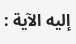إليه الآية :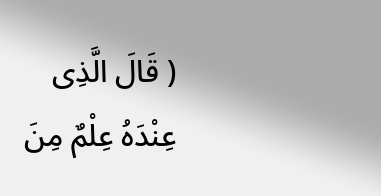( قَالَ الَّذِى عِنْدَهُ عِلْمٌ مِنَ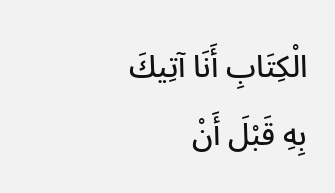الْكِتَابِ أَنَا آتِيكَ بِهِ قَبْلَ أَنْ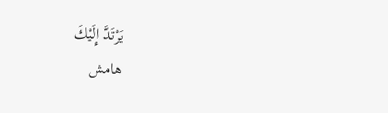يَرْتَدَّ إِلَيْكَ
هامش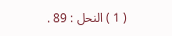( 1 ) النحل : 89 .